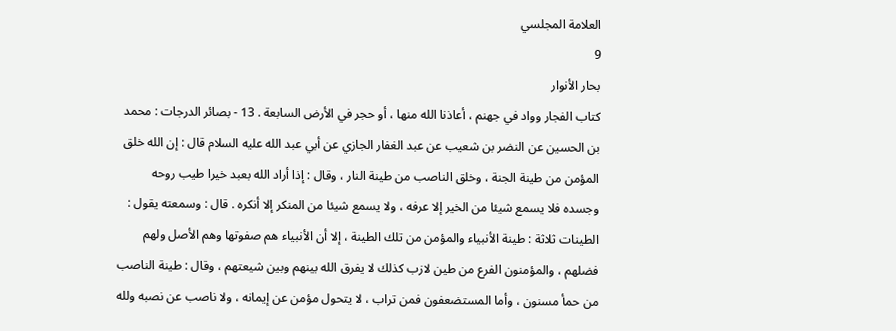العلامة المجلسي
9
بحار الأنوار
كتاب الفجار وواد في جهنم ، أعاذنا الله منها ، أو حجر في الأرض السابعة . 13 - بصائر الدرجات : محمد بن الحسين عن النضر بن شعيب عن عبد الغفار الجازي عن أبي عبد الله عليه السلام قال : إن الله خلق المؤمن من طينة الجنة ، وخلق الناصب من طينة النار ، وقال : إذا أراد الله بعبد خيرا طيب روحه وجسده فلا يسمع شيئا من الخير إلا عرفه ، ولا يسمع شيئا من المنكر إلا أنكره . قال : وسمعته يقول : الطينات ثلاثة : طينة الأنبياء والمؤمن من تلك الطينة ، إلا أن الأنبياء هم صفوتها وهم الأصل ولهم فضلهم ، والمؤمنون الفرع من طين لازب كذلك لا يفرق الله بينهم وبين شيعتهم ، وقال : طينة الناصب من حمأ مسنون ، وأما المستضعفون فمن تراب ، لا يتحول مؤمن عن إيمانه ، ولا ناصب عن نصبه ولله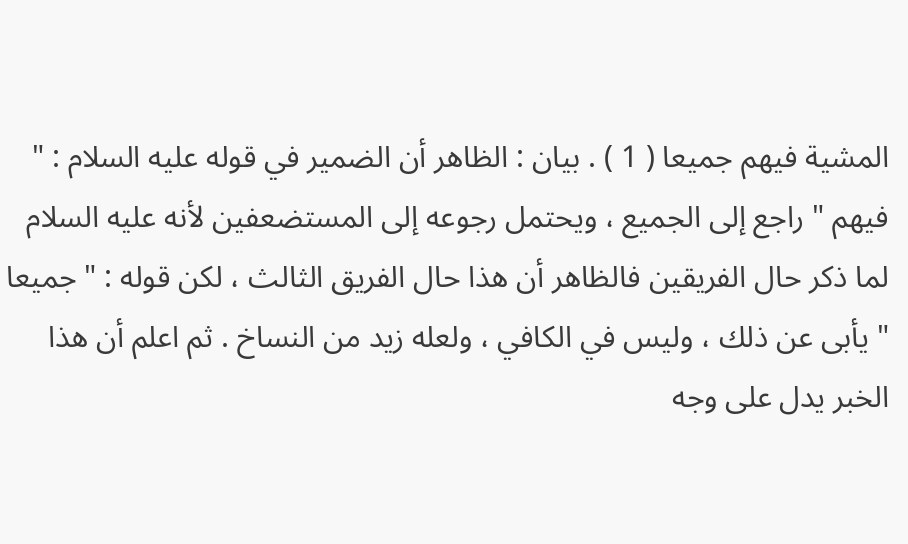المشية فيهم جميعا ( 1 ) . بيان : الظاهر أن الضمير في قوله عليه السلام : " فيهم " راجع إلى الجميع ، ويحتمل رجوعه إلى المستضعفين لأنه عليه السلام لما ذكر حال الفريقين فالظاهر أن هذا حال الفريق الثالث ، لكن قوله : " جميعا " يأبى عن ذلك ، وليس في الكافي ، ولعله زيد من النساخ . ثم اعلم أن هذا الخبر يدل على وجه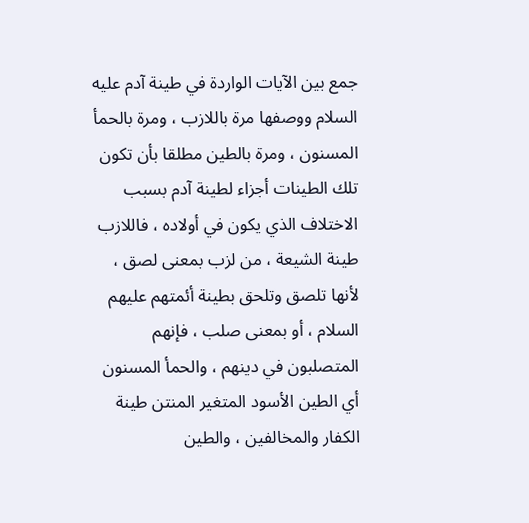جمع بين الآيات الواردة في طينة آدم عليه السلام ووصفها مرة باللازب ، ومرة بالحمأ المسنون ، ومرة بالطين مطلقا بأن تكون تلك الطينات أجزاء لطينة آدم بسبب الاختلاف الذي يكون في أولاده ، فاللازب طينة الشيعة ، من لزب بمعنى لصق ، لأنها تلصق وتلحق بطينة أئمتهم عليهم السلام ، أو بمعنى صلب ، فإنهم المتصلبون في دينهم ، والحمأ المسنون أي الطين الأسود المتغير المنتن طينة الكفار والمخالفين ، والطين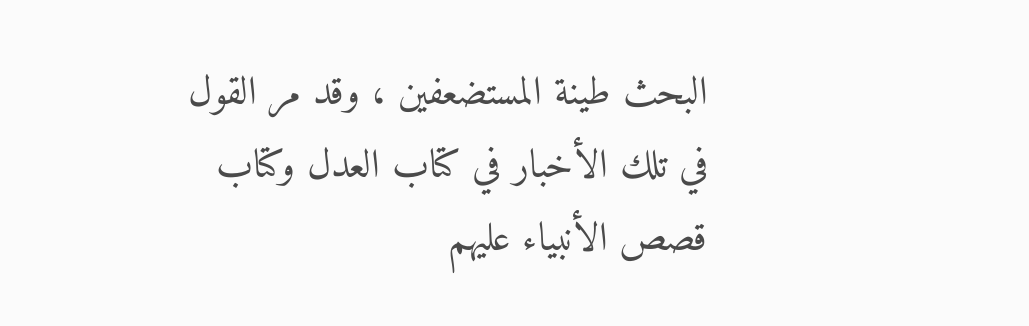البحث طينة المستضعفين ، وقد مر القول في تلك الأخبار في كتاب العدل وكتاب قصص الأنبياء عليهم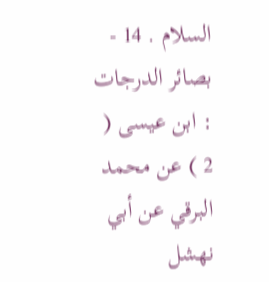السلام . 14 - بصائر الدرجات : ابن عيسى ( 2 ) عن محمد البرقي عن أبي نهشل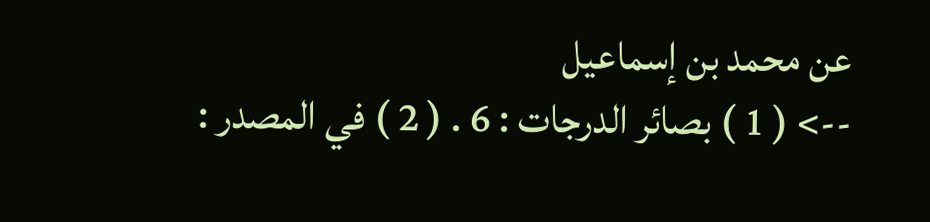عن محمد بن إسماعيل
--> ( 1 ) بصائر الدرجات : 6 . ( 2 ) في المصدر :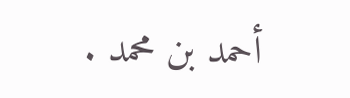أحمد بن محمد .